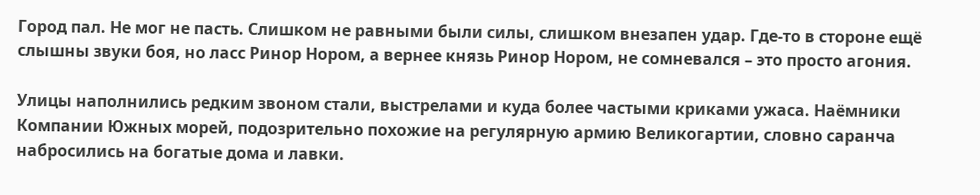Город пал. Не мог не пасть. Слишком не равными были силы, слишком внезапен удар. Где-то в стороне ещё слышны звуки боя, но ласс Ринор Нором, а вернее князь Ринор Нором, не сомневался – это просто агония.

Улицы наполнились редким звоном стали, выстрелами и куда более частыми криками ужаса. Наёмники Компании Южных морей, подозрительно похожие на регулярную армию Великогартии, словно саранча набросились на богатые дома и лавки.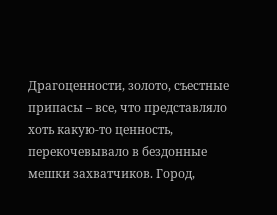Драгоценности, золото, съестные припасы – все, что представляло хоть какую-то ценность, перекочевывало в бездонные мешки захватчиков. Город,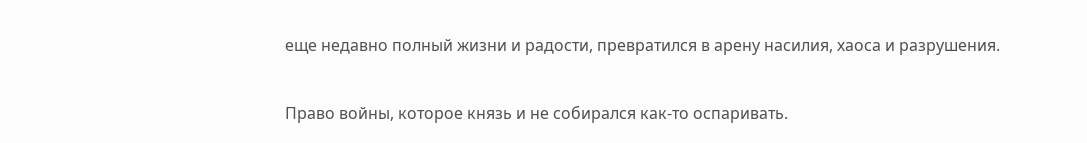еще недавно полный жизни и радости, превратился в арену насилия, хаоса и разрушения.

Право войны, которое князь и не собирался как-то оспаривать.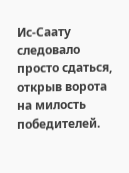Ис-Саату следовало просто сдаться, открыв ворота на милость победителей.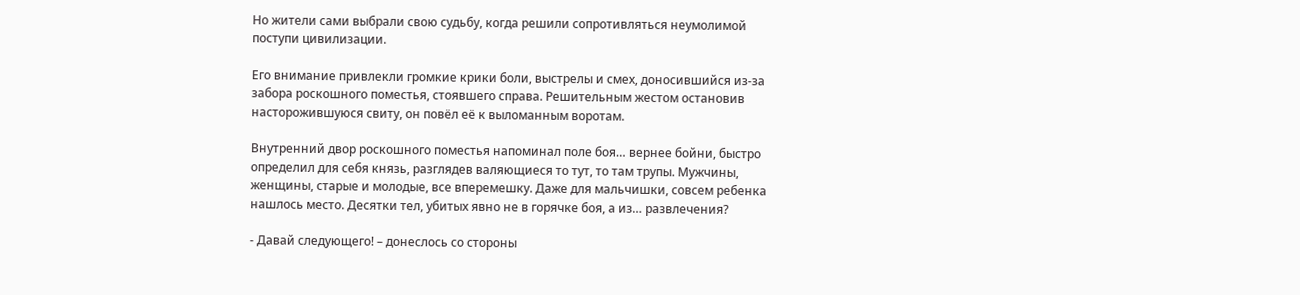Но жители сами выбрали свою судьбу, когда решили сопротивляться неумолимой поступи цивилизации.

Его внимание привлекли громкие крики боли, выстрелы и смех, доносившийся из-за забора роскошного поместья, стоявшего справа. Решительным жестом остановив насторожившуюся свиту, он повёл её к выломанным воротам.

Внутренний двор роскошного поместья напоминал поле боя… вернее бойни, быстро определил для себя князь, разглядев валяющиеся то тут, то там трупы. Мужчины, женщины, старые и молодые, все вперемешку. Даже для мальчишки, совсем ребенка нашлось место. Десятки тел, убитых явно не в горячке боя, а из… развлечения?

- Давай следующего! – донеслось со стороны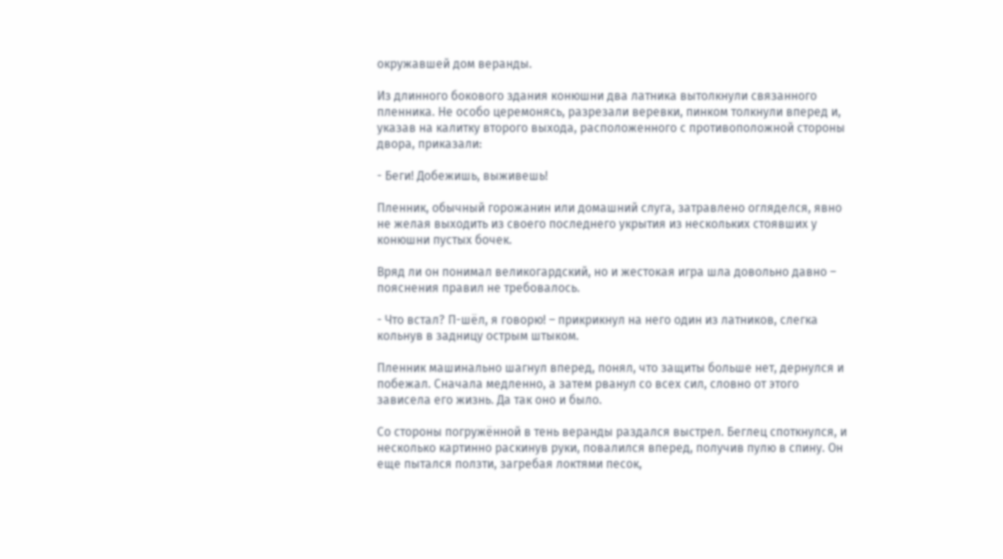окружавшей дом веранды.

Из длинного бокового здания конюшни два латника вытолкнули связанного пленника. Не особо церемонясь, разрезали веревки, пинком толкнули вперед и, указав на калитку второго выхода, расположенного с противоположной стороны двора, приказали:

- Беги! Добежишь, выживешь!

Пленник, обычный горожанин или домашний слуга, затравлено огляделся, явно не желая выходить из своего последнего укрытия из нескольких стоявших у конюшни пустых бочек.

Вряд ли он понимал великогардский, но и жестокая игра шла довольно давно – пояснения правил не требовалось.

- Что встал? П-шёл, я говорю! – прикрикнул на него один из латников, слегка кольнув в задницу острым штыком.

Пленник машинально шагнул вперед, понял, что защиты больше нет, дернулся и побежал. Сначала медленно, а затем рванул со всех сил, словно от этого зависела его жизнь. Да так оно и было.

Со стороны погружённой в тень веранды раздался выстрел. Беглец споткнулся, и несколько картинно раскинув руки, повалился вперед, получив пулю в спину. Он еще пытался ползти, загребая локтями песок,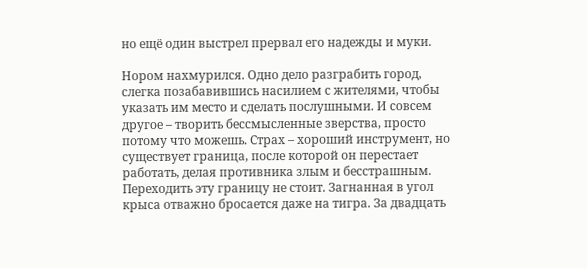но ещё один выстрел прервал его надежды и муки.

Нором нахмурился. Одно дело разграбить город, слегка позабавившись насилием с жителями, чтобы указать им место и сделать послушными. И совсем другое – творить бессмысленные зверства, просто потому что можешь. Страх – хороший инструмент, но существует граница, после которой он перестает работать, делая противника злым и бесстрашным. Переходить эту границу не стоит. Загнанная в угол крыса отважно бросается даже на тигра. За двадцать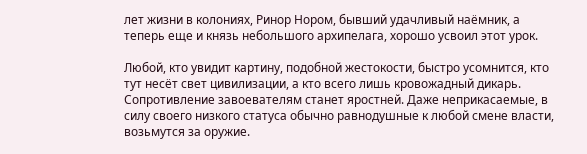лет жизни в колониях, Ринор Нором, бывший удачливый наёмник, а теперь еще и князь небольшого архипелага, хорошо усвоил этот урок.

Любой, кто увидит картину, подобной жестокости, быстро усомнится, кто тут несёт свет цивилизации, а кто всего лишь кровожадный дикарь. Сопротивление завоевателям станет яростней. Даже неприкасаемые, в силу своего низкого статуса обычно равнодушные к любой смене власти, возьмутся за оружие.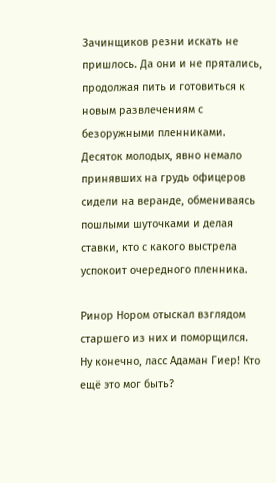Зачинщиков резни искать не пришлось. Да они и не прятались, продолжая пить и готовиться к новым развлечениям с безоружными пленниками. Десяток молодых, явно немало принявших на грудь офицеров сидели на веранде, обмениваясь пошлыми шуточками и делая ставки, кто с какого выстрела успокоит очередного пленника.

Ринор Нором отыскал взглядом старшего из них и поморщился. Ну конечно, ласс Адаман Гиер! Кто ещё это мог быть?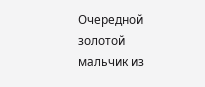Очередной золотой мальчик из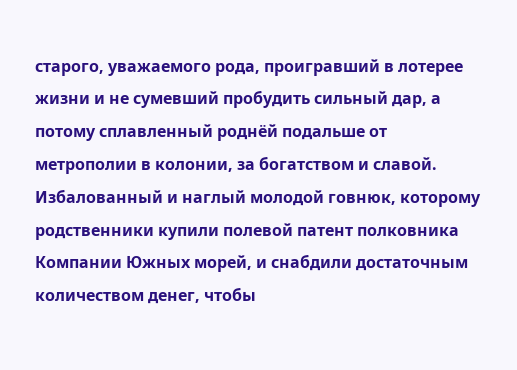старого, уважаемого рода, проигравший в лотерее жизни и не сумевший пробудить сильный дар, а потому сплавленный роднёй подальше от метрополии в колонии, за богатством и славой. Избалованный и наглый молодой говнюк, которому родственники купили полевой патент полковника Компании Южных морей, и снабдили достаточным количеством денег, чтобы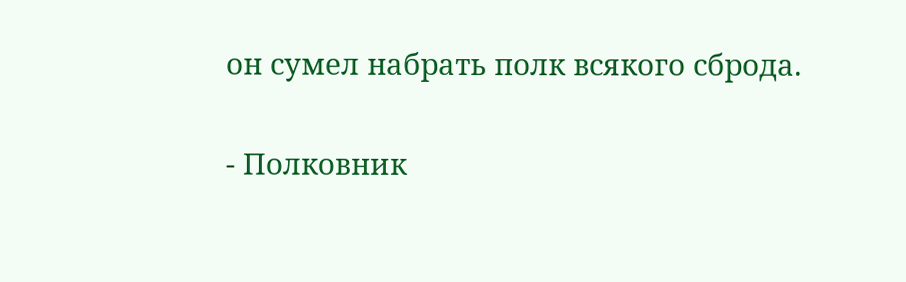он сумел набрать полк всякого сброда.

- Полковник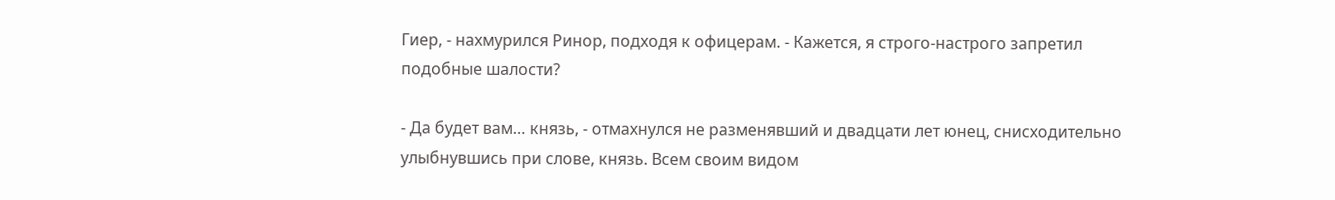Гиер, - нахмурился Ринор, подходя к офицерам. - Кажется, я строго-настрого запретил подобные шалости?

- Да будет вам… князь, - отмахнулся не разменявший и двадцати лет юнец, снисходительно улыбнувшись при слове, князь. Всем своим видом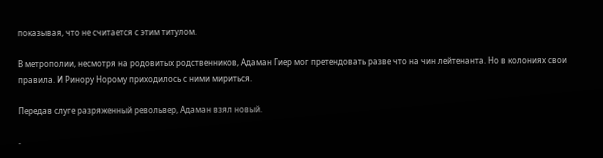показывая, что не считается с этим титулом.

В метрополии, несмотря на родовитых родственников, Адаман Гиер мог претендовать разве что на чин лейтенанта. Но в колониях свои правила. И Ринору Норому приходилось с ними мириться.

Передав слуге разряженный револьвер, Адаман взял новый.

-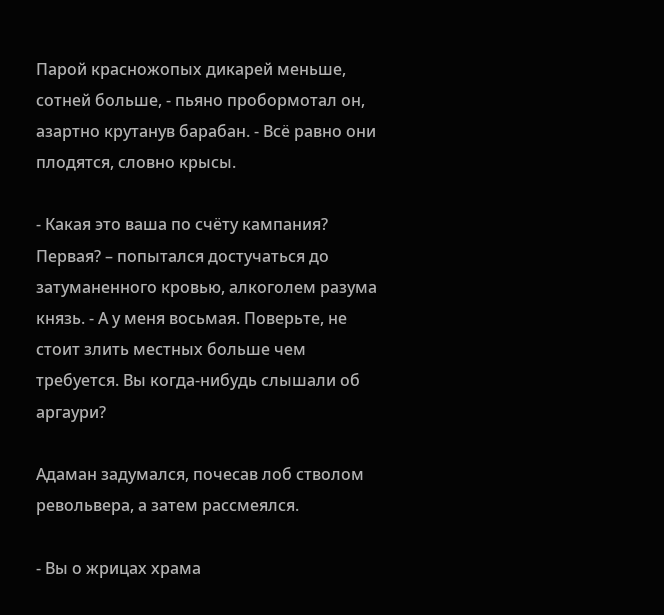Парой красножопых дикарей меньше, сотней больше, - пьяно пробормотал он, азартно крутанув барабан. - Всё равно они плодятся, словно крысы.

- Какая это ваша по счёту кампания? Первая? – попытался достучаться до затуманенного кровью, алкоголем разума князь. - А у меня восьмая. Поверьте, не стоит злить местных больше чем требуется. Вы когда-нибудь слышали об аргаури?

Адаман задумался, почесав лоб стволом револьвера, а затем рассмеялся.

- Вы о жрицах храма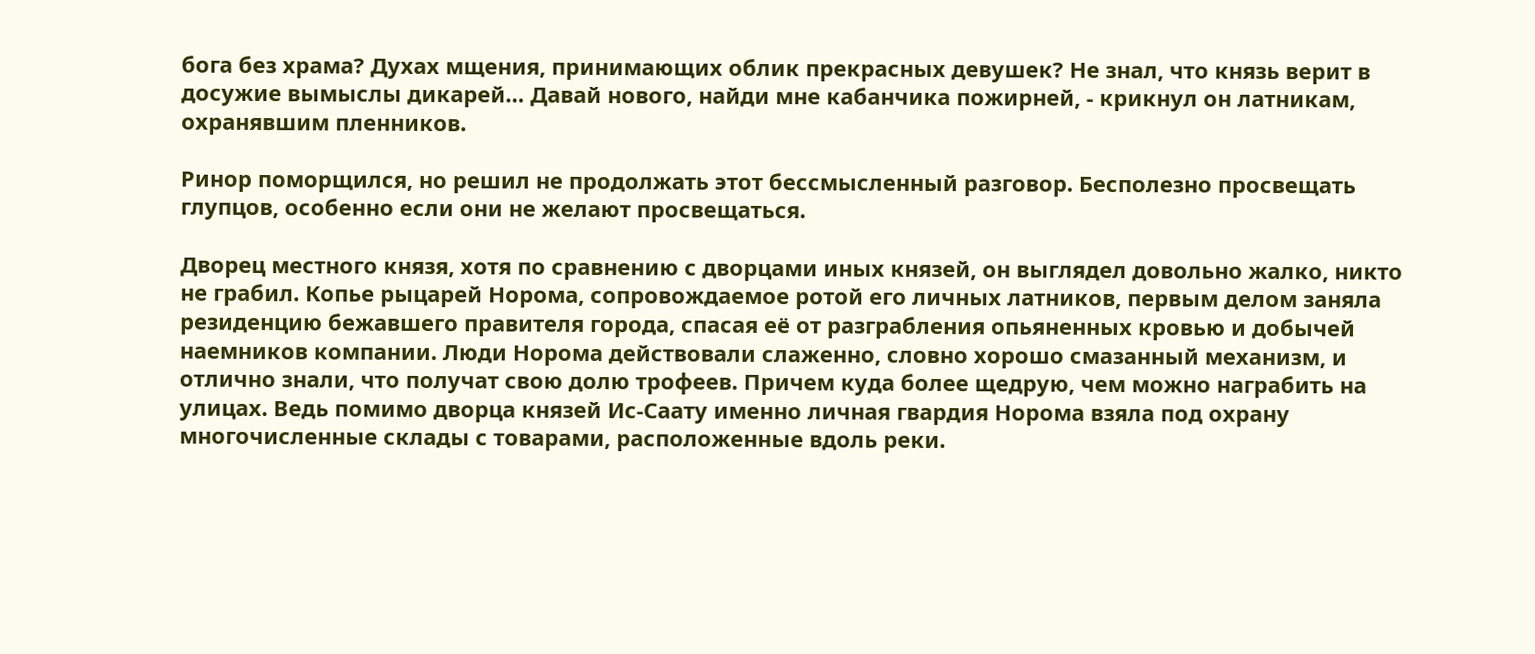бога без храма? Духах мщения, принимающих облик прекрасных девушек? Не знал, что князь верит в досужие вымыслы дикарей… Давай нового, найди мне кабанчика пожирней, - крикнул он латникам, охранявшим пленников.

Ринор поморщился, но решил не продолжать этот бессмысленный разговор. Бесполезно просвещать глупцов, особенно если они не желают просвещаться.

Дворец местного князя, хотя по сравнению с дворцами иных князей, он выглядел довольно жалко, никто не грабил. Копье рыцарей Норома, сопровождаемое ротой его личных латников, первым делом заняла резиденцию бежавшего правителя города, спасая её от разграбления опьяненных кровью и добычей наемников компании. Люди Норома действовали слаженно, словно хорошо смазанный механизм, и отлично знали, что получат свою долю трофеев. Причем куда более щедрую, чем можно награбить на улицах. Ведь помимо дворца князей Ис-Саату именно личная гвардия Норома взяла под охрану многочисленные склады с товарами, расположенные вдоль реки.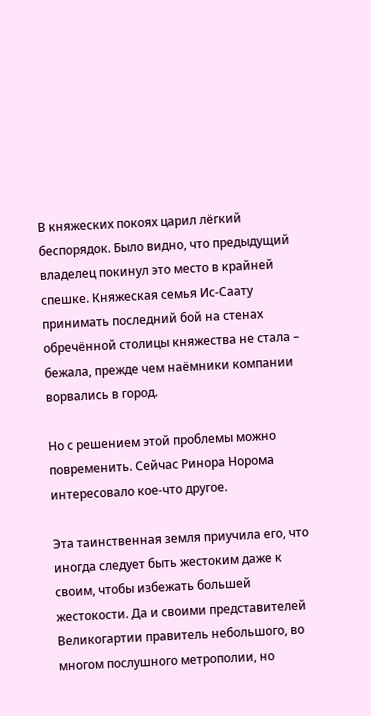В княжеских покоях царил лёгкий беспорядок. Было видно, что предыдущий владелец покинул это место в крайней спешке. Княжеская семья Ис-Саату принимать последний бой на стенах обречённой столицы княжества не стала – бежала, прежде чем наёмники компании ворвались в город.

Но с решением этой проблемы можно повременить. Сейчас Ринора Норома интересовало кое-что другое.

Эта таинственная земля приучила его, что иногда следует быть жестоким даже к своим, чтобы избежать большей жестокости. Да и своими представителей Великогартии правитель небольшого, во многом послушного метрополии, но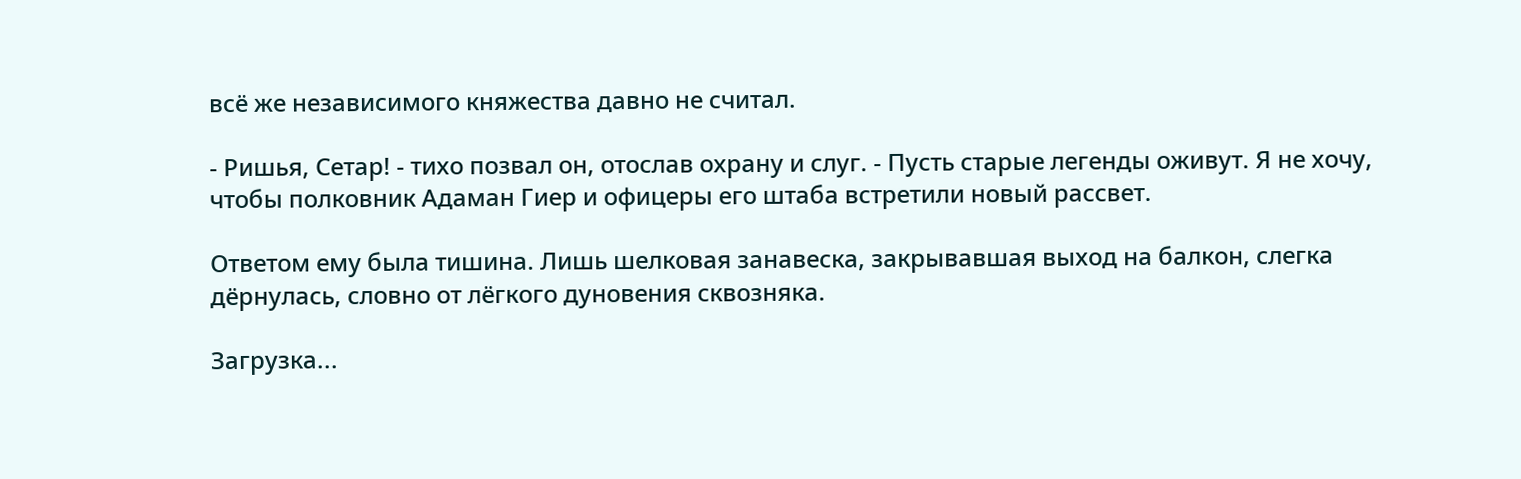всё же независимого княжества давно не считал.

- Ришья, Сетар! - тихо позвал он, отослав охрану и слуг. - Пусть старые легенды оживут. Я не хочу, чтобы полковник Адаман Гиер и офицеры его штаба встретили новый рассвет.

Ответом ему была тишина. Лишь шелковая занавеска, закрывавшая выход на балкон, слегка дёрнулась, словно от лёгкого дуновения сквозняка.

Загрузка...